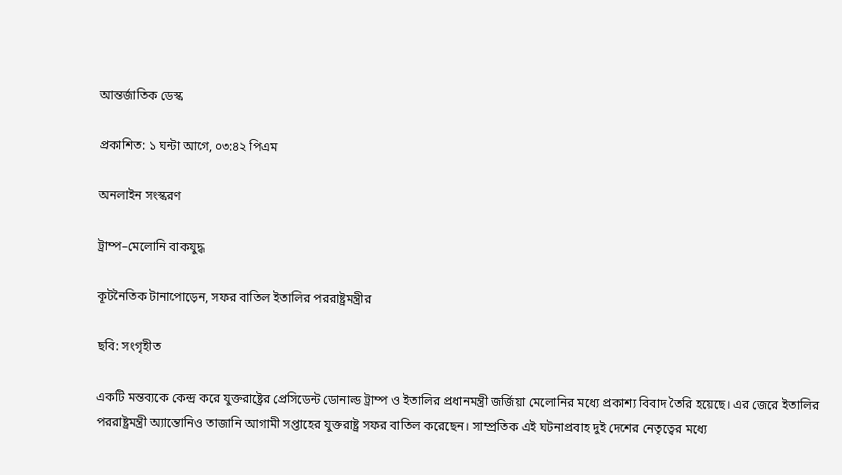আন্তর্জাতিক ডেস্ক

প্রকাশিত: ১ ঘন্টা আগে, ০৩:৪২ পিএম

অনলাইন সংস্করণ

ট্রাম্প–মেলোনি বাকযুদ্ধ

কূটনৈতিক টানাপোড়েন, সফর বাতিল ইতালির পররাষ্ট্রমন্ত্রীর

ছবি: সংগৃহীত

একটি মন্তব্যকে কেন্দ্র করে যুক্তরাষ্ট্রের প্রেসিডেন্ট ডোনাল্ড ট্রাম্প ও ইতালির প্রধানমন্ত্রী জর্জিয়া মেলোনির মধ্যে প্রকাশ্য বিবাদ তৈরি হয়েছে। এর জেরে ইতালির পররাষ্ট্রমন্ত্রী অ্যান্তোনিও তাজানি আগামী সপ্তাহের যুক্তরাষ্ট্র সফর বাতিল করেছেন। সাম্প্রতিক এই ঘটনাপ্রবাহ দুই দেশের নেতৃত্বের মধ্যে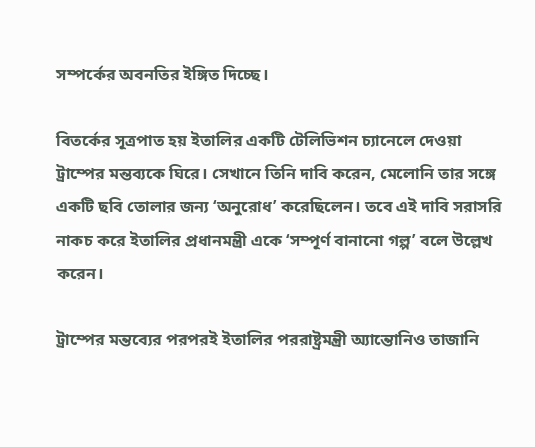সম্পর্কের অবনতির ইঙ্গিত দিচ্ছে।

বিতর্কের সূত্রপাত হয় ইতালির একটি টেলিভিশন চ্যানেলে দেওয়া ট্রাম্পের মন্তব্যকে ঘিরে। সেখানে তিনি দাবি করেন, মেলোনি তার সঙ্গে একটি ছবি তোলার জন্য ‘অনুরোধ’ করেছিলেন। তবে এই দাবি সরাসরি নাকচ করে ইতালির প্রধানমন্ত্রী একে ‘সম্পূর্ণ বানানো গল্প’ বলে উল্লেখ করেন।

ট্রাম্পের মন্তব্যের পরপরই ইতালির পররাষ্ট্রমন্ত্রী অ্যান্তোনিও তাজানি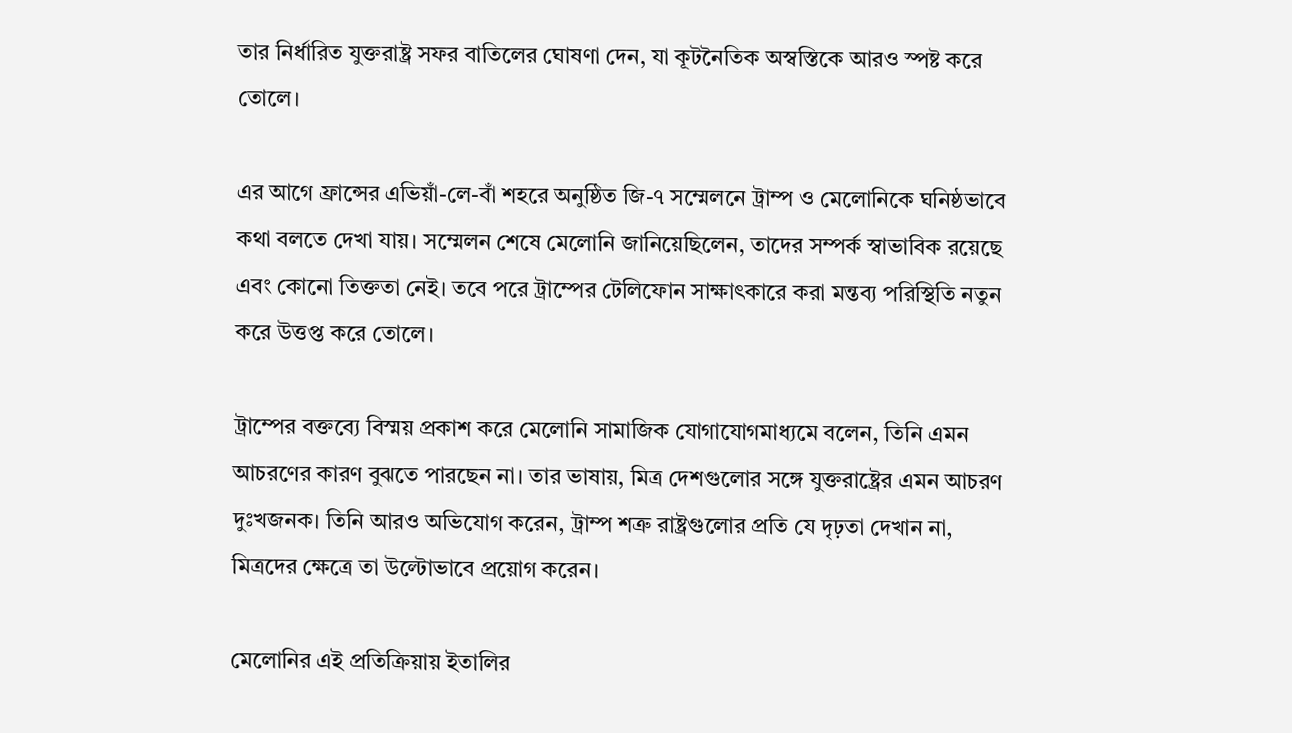তার নির্ধারিত যুক্তরাষ্ট্র সফর বাতিলের ঘোষণা দেন, যা কূটনৈতিক অস্বস্তিকে আরও স্পষ্ট করে তোলে।

এর আগে ফ্রান্সের এভিয়াঁ-লে-বাঁ শহরে অনুষ্ঠিত জি-৭ সম্মেলনে ট্রাম্প ও মেলোনিকে ঘনিষ্ঠভাবে কথা বলতে দেখা যায়। সম্মেলন শেষে মেলোনি জানিয়েছিলেন, তাদের সম্পর্ক স্বাভাবিক রয়েছে এবং কোনো তিক্ততা নেই। তবে পরে ট্রাম্পের টেলিফোন সাক্ষাৎকারে করা মন্তব্য পরিস্থিতি নতুন করে উত্তপ্ত করে তোলে।

ট্রাম্পের বক্তব্যে বিস্ময় প্রকাশ করে মেলোনি সামাজিক যোগাযোগমাধ্যমে বলেন, তিনি এমন আচরণের কারণ বুঝতে পারছেন না। তার ভাষায়, মিত্র দেশগুলোর সঙ্গে যুক্তরাষ্ট্রের এমন আচরণ দুঃখজনক। তিনি আরও অভিযোগ করেন, ট্রাম্প শত্রু রাষ্ট্রগুলোর প্রতি যে দৃঢ়তা দেখান না, মিত্রদের ক্ষেত্রে তা উল্টোভাবে প্রয়োগ করেন।

মেলোনির এই প্রতিক্রিয়ায় ইতালির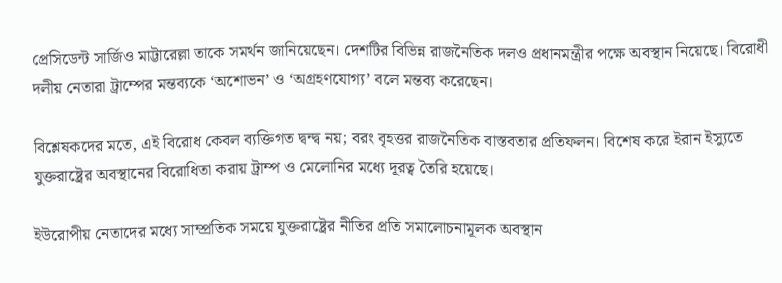প্রেসিডেন্ট সার্জিও মাট্টারেল্লা তাকে সমর্থন জানিয়েছেন। দেশটির বিভিন্ন রাজনৈতিক দলও প্রধানমন্ত্রীর পক্ষে অবস্থান নিয়েছে। বিরোধী দলীয় নেতারা ট্রাম্পের মন্তব্যকে ‘অশোভন’ ও ‘অগ্রহণযোগ্য’ বলে মন্তব্য করেছেন।

বিশ্লেষকদের মতে, এই বিরোধ কেবল ব্যক্তিগত দ্বন্দ্ব নয়; বরং বৃহত্তর রাজনৈতিক বাস্তবতার প্রতিফলন। বিশেষ করে ইরান ইস্যুতে যুক্তরাষ্ট্রের অবস্থানের বিরোধিতা করায় ট্রাম্প ও মেলোনির মধ্যে দূরত্ব তৈরি হয়েছে।

ইউরোপীয় নেতাদের মধ্যে সাম্প্রতিক সময়ে যুক্তরাষ্ট্রের নীতির প্রতি সমালোচনামূলক অবস্থান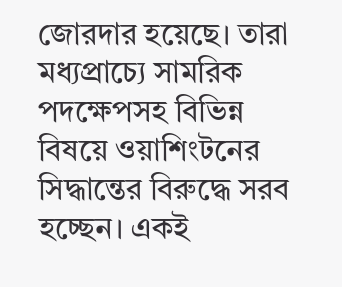জোরদার হয়েছে। তারা মধ্যপ্রাচ্যে সামরিক পদক্ষেপসহ বিভিন্ন বিষয়ে ওয়াশিংটনের সিদ্ধান্তের বিরুদ্ধে সরব হচ্ছেন। একই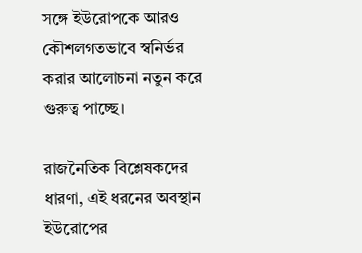সঙ্গে ইউরোপকে আরও কৌশলগতভাবে স্বনির্ভর করার আলোচনা নতুন করে গুরুত্ব পাচ্ছে।

রাজনৈতিক বিশ্লেষকদের ধারণা, এই ধরনের অবস্থান ইউরোপের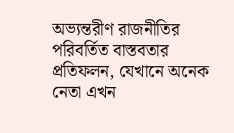অভ্যন্তরীণ রাজনীতির পরিবর্তিত বাস্তবতার প্রতিফলন, যেখানে অনেক নেতা এখন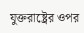যুক্তরাষ্ট্রের ওপর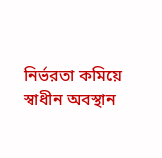নির্ভরতা কমিয়ে স্বাধীন অবস্থান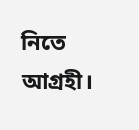নিতে আগ্রহী।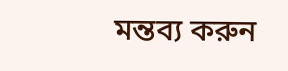মন্তব্য করুন